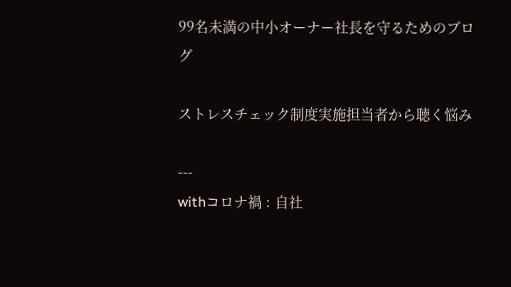99名未満の中小オーナー社長を守るためのブログ

ストレスチェック制度実施担当者から聴く悩み

---
withコロナ禍 : 自社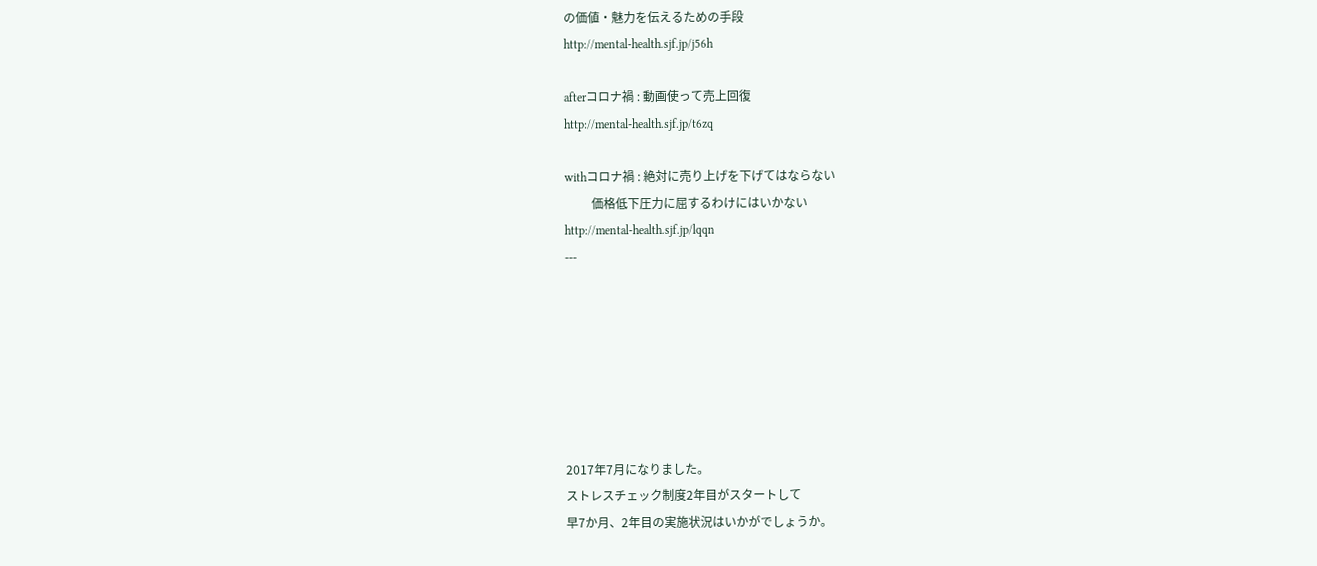の価値・魅力を伝えるための手段
http://mental-health.sjf.jp/j56h

afterコロナ禍 : 動画使って売上回復
http://mental-health.sjf.jp/t6zq

withコロナ禍 : 絶対に売り上げを下げてはならない
         価格低下圧力に屈するわけにはいかない
http://mental-health.sjf.jp/lqqn
---







2017年7月になりました。
ストレスチェック制度2年目がスタートして
早7か月、2年目の実施状況はいかがでしょうか。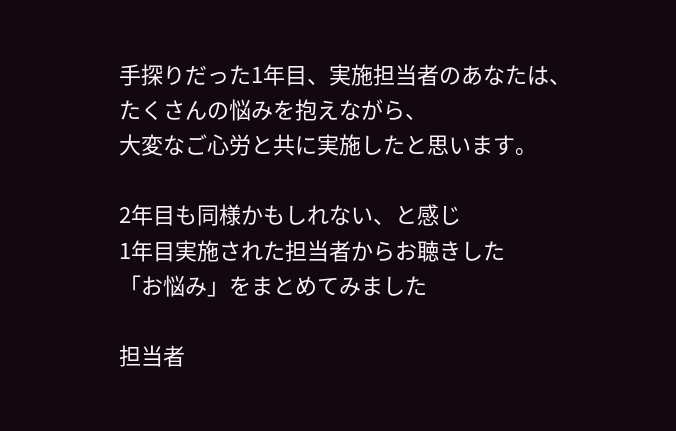手探りだった1年目、実施担当者のあなたは、
たくさんの悩みを抱えながら、
大変なご心労と共に実施したと思います。

2年目も同様かもしれない、と感じ
1年目実施された担当者からお聴きした
「お悩み」をまとめてみました

担当者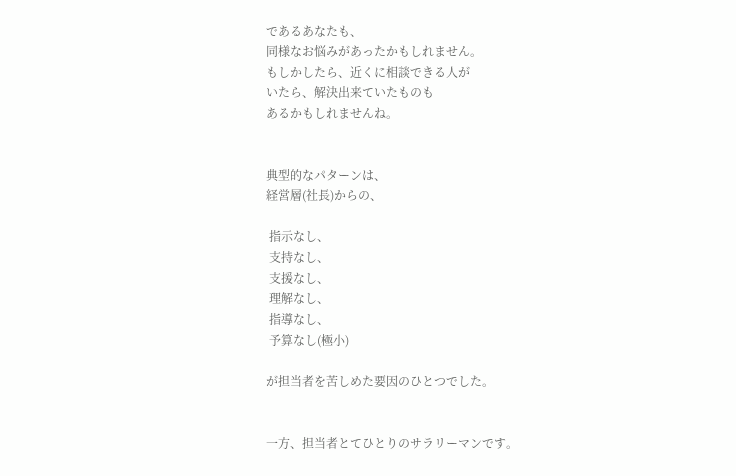であるあなたも、
同様なお悩みがあったかもしれません。
もしかしたら、近くに相談できる人が
いたら、解決出来ていたものも
あるかもしれませんね。


典型的なパターンは、
経営層(社長)からの、

 指示なし、
 支持なし、
 支援なし、
 理解なし、
 指導なし、
 予算なし(極小)

が担当者を苦しめた要因のひとつでした。


一方、担当者とてひとりのサラリーマンです。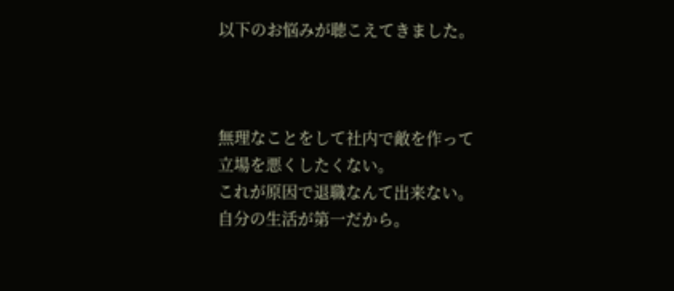以下のお悩みが聴こえてきました。



無理なことをして社内で敵を作って
立場を悪くしたくない。
これが原因で退職なんて出来ない。
自分の生活が第一だから。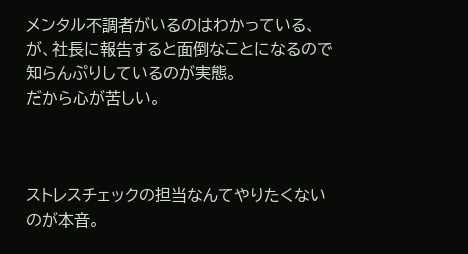メンタル不調者がいるのはわかっている、
が、社長に報告すると面倒なことになるので
知らんぷりしているのが実態。
だから心が苦しい。



ストレスチェックの担当なんてやりたくない
のが本音。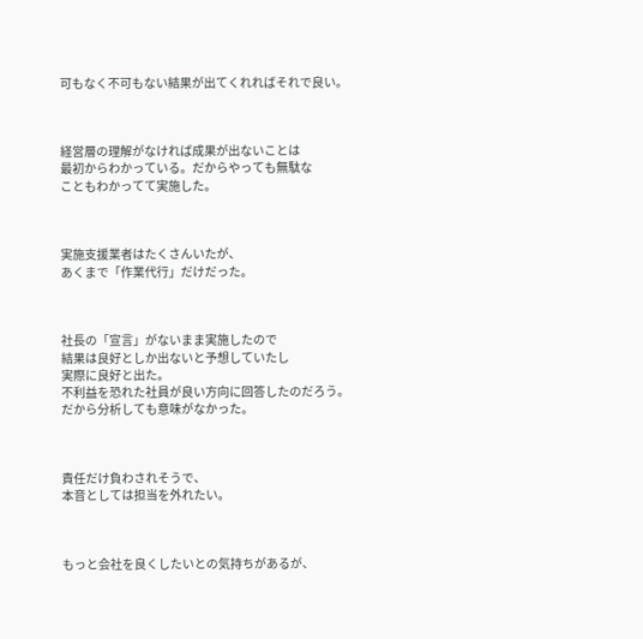可もなく不可もない結果が出てくれればそれで良い。



経営層の理解がなければ成果が出ないことは
最初からわかっている。だからやっても無駄な
こともわかってて実施した。



実施支援業者はたくさんいたが、
あくまで「作業代行」だけだった。



社長の「宣言」がないまま実施したので
結果は良好としか出ないと予想していたし
実際に良好と出た。
不利益を恐れた社員が良い方向に回答したのだろう。
だから分析しても意味がなかった。



責任だけ負わされそうで、
本音としては担当を外れたい。



もっと会社を良くしたいとの気持ちがあるが、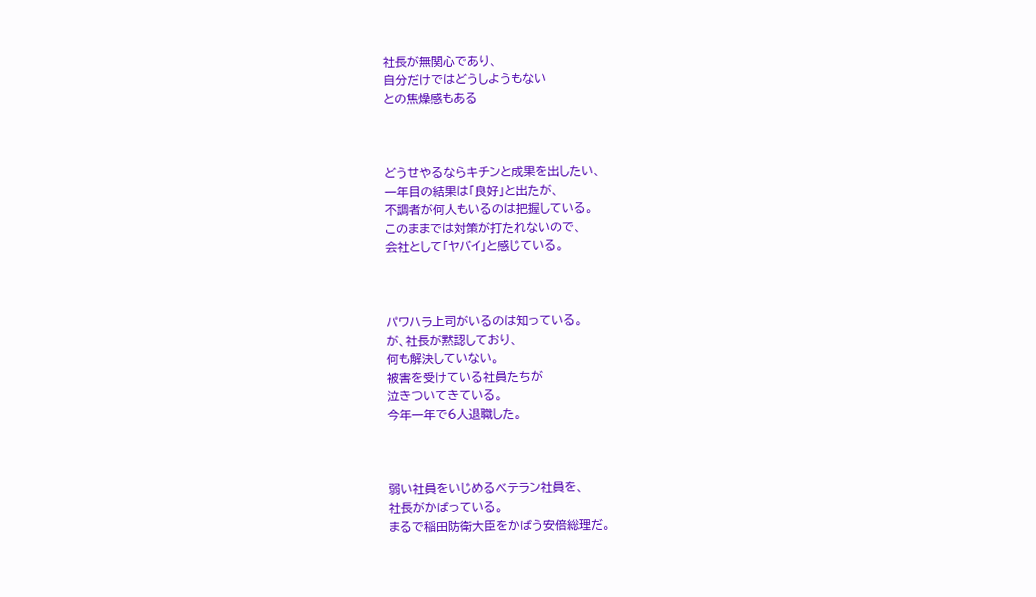社長が無関心であり、
自分だけではどうしようもない
との焦燥感もある



どうせやるならキチンと成果を出したい、
一年目の結果は「良好」と出たが、
不調者が何人もいるのは把握している。
このままでは対策が打たれないので、
会社として「ヤバイ」と感じている。



パワハラ上司がいるのは知っている。
が、社長が黙認しており、
何も解決していない。
被害を受けている社員たちが
泣きついてきている。
今年一年で6人退職した。



弱い社員をいじめるベテラン社員を、
社長がかばっている。
まるで稲田防衛大臣をかばう安倍総理だ。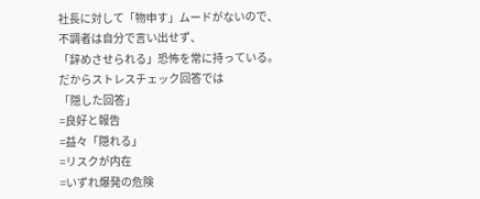社長に対して「物申す」ムードがないので、
不調者は自分で言い出せず、
「辞めさせられる」恐怖を常に持っている。
だからストレスチェック回答では
「隠した回答」
=良好と報告
=益々「隠れる」
=リスクが内在
=いずれ爆発の危険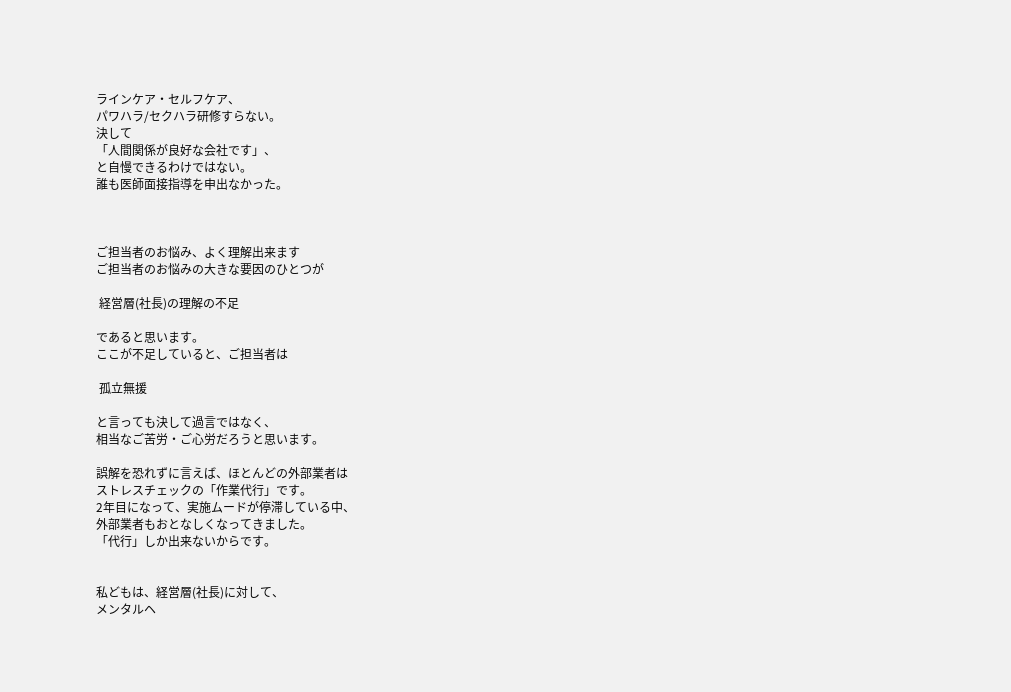ラインケア・セルフケア、
パワハラ/セクハラ研修すらない。
決して
「人間関係が良好な会社です」、
と自慢できるわけではない。
誰も医師面接指導を申出なかった。



ご担当者のお悩み、よく理解出来ます
ご担当者のお悩みの大きな要因のひとつが

 経営層(社長)の理解の不足

であると思います。
ここが不足していると、ご担当者は

 孤立無援

と言っても決して過言ではなく、
相当なご苦労・ご心労だろうと思います。

誤解を恐れずに言えば、ほとんどの外部業者は
ストレスチェックの「作業代行」です。
2年目になって、実施ムードが停滞している中、
外部業者もおとなしくなってきました。
「代行」しか出来ないからです。


私どもは、経営層(社長)に対して、
メンタルヘ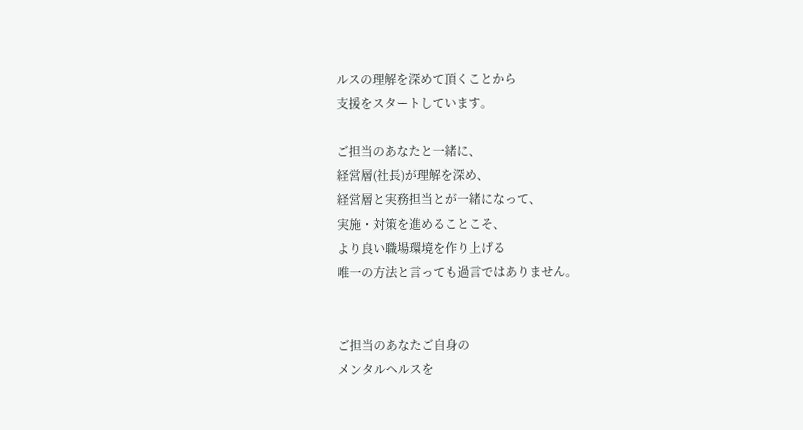ルスの理解を深めて頂くことから
支援をスタートしています。

ご担当のあなたと一緒に、
経営層(社長)が理解を深め、
経営層と実務担当とが一緒になって、
実施・対策を進めることこそ、
より良い職場環境を作り上げる
唯一の方法と言っても過言ではありません。


ご担当のあなたご自身の
メンタルヘルスを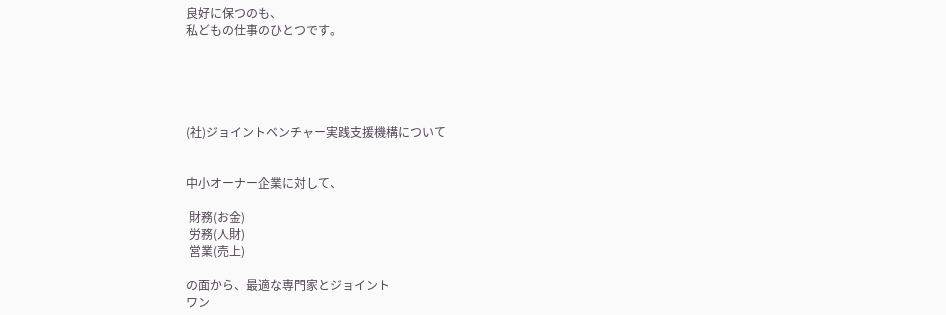良好に保つのも、
私どもの仕事のひとつです。





(社)ジョイントベンチャー実践支援機構について


中小オーナー企業に対して、

 財務(お金)
 労務(人財)
 営業(売上)

の面から、最適な専門家とジョイント
ワン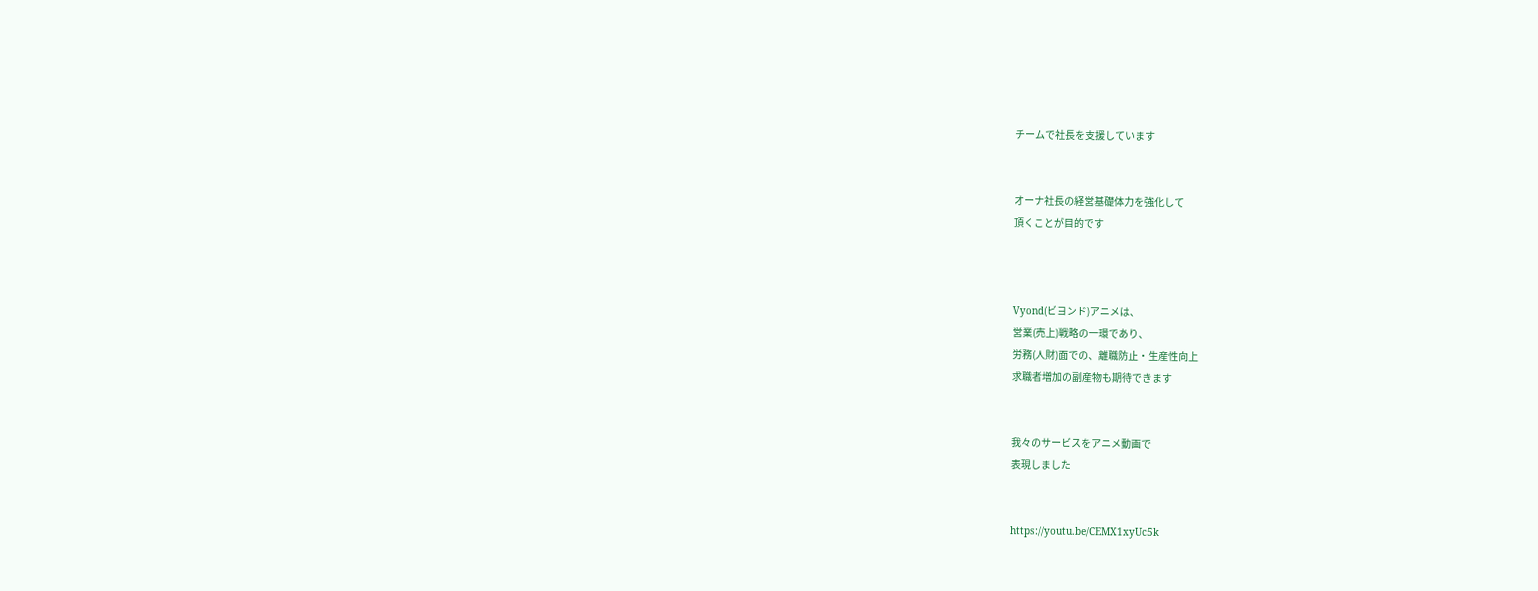チームで社長を支援しています


オーナ社長の経営基礎体力を強化して
頂くことが目的です



Vyond(ビヨンド)アニメは、
営業(売上)戦略の一環であり、
労務(人財)面での、離職防止・生産性向上
求職者増加の副産物も期待できます


我々のサービスをアニメ動画で
表現しました


https://youtu.be/CEMX1xyUc5k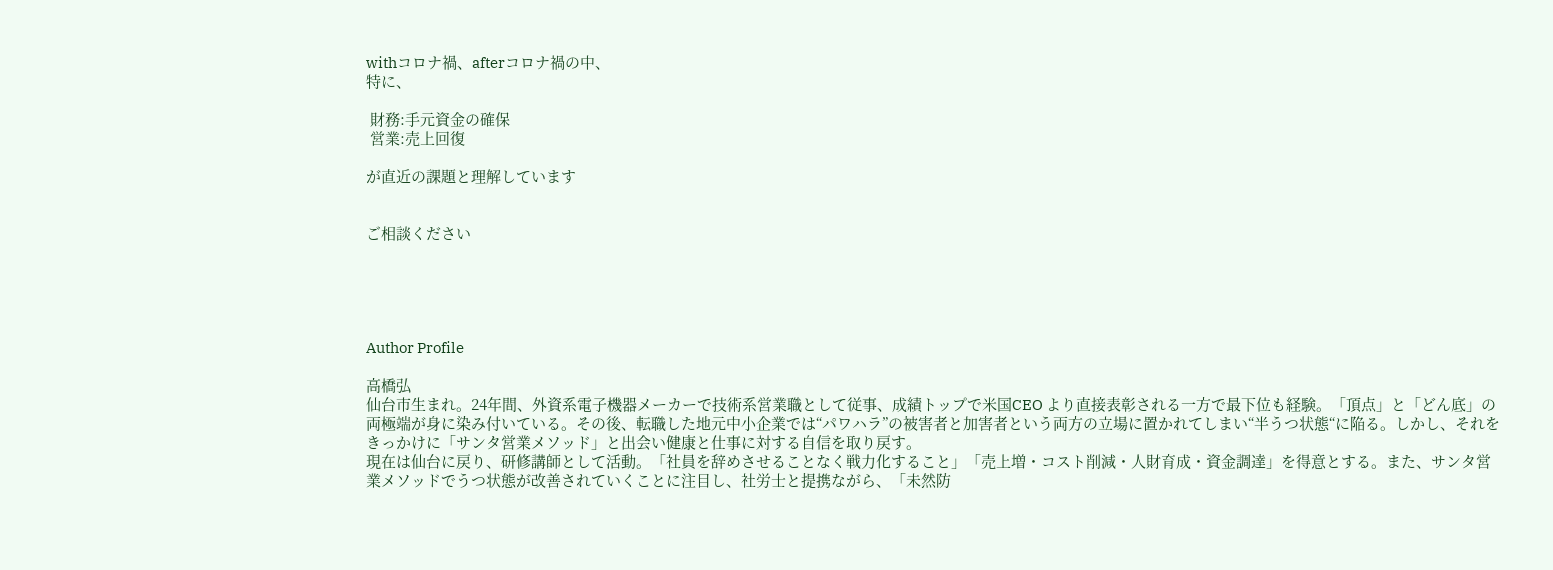withコロナ禍、afterコロナ禍の中、
特に、

 財務:手元資金の確保
 営業:売上回復

が直近の課題と理解しています


ご相談ください





Author Profile

高橋弘
仙台市生まれ。24年間、外資系電子機器メーカーで技術系営業職として従事、成績トップで米国CEO より直接表彰される一方で最下位も経験。「頂点」と「どん底」の両極端が身に染み付いている。その後、転職した地元中小企業では“パワハラ”の被害者と加害者という両方の立場に置かれてしまい“半うつ状態“に陥る。しかし、それをきっかけに「サンタ営業メソッド」と出会い健康と仕事に対する自信を取り戻す。
現在は仙台に戻り、研修講師として活動。「社員を辞めさせることなく戦力化すること」「売上増・コスト削減・人財育成・資金調達」を得意とする。また、サンタ営業メソッドでうつ状態が改善されていくことに注目し、社労士と提携ながら、「未然防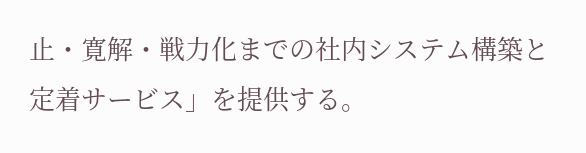止・寛解・戦力化までの社内システム構築と定着サービス」を提供する。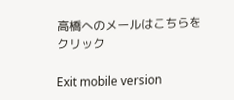高橋へのメールはこちらをクリック

Exit mobile version